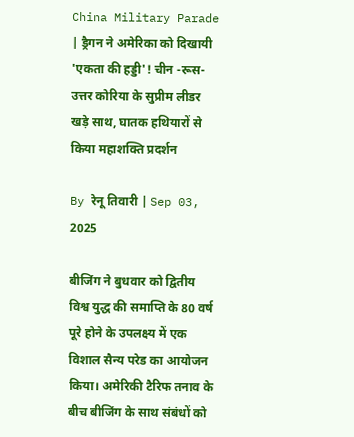China Military Parade | ड्रैगन ने अमेरिका को दिखायी 'एकता की हड्डी'! चीन -रूस- उत्तर कोरिया के सुप्रीम लीडर खड़े साथ, घातक हथियारों से किया महाशक्ति प्रदर्शन

By रेनू तिवारी | Sep 03, 2025

बीजिंग ने बुधवार को द्वितीय विश्व युद्ध की समाप्ति के 80 वर्ष पूरे होने के उपलक्ष्य में एक विशाल सैन्य परेड का आयोजन किया। अमेरिकी टैरिफ तनाव के बीच बीजिंग के साथ संबंधों को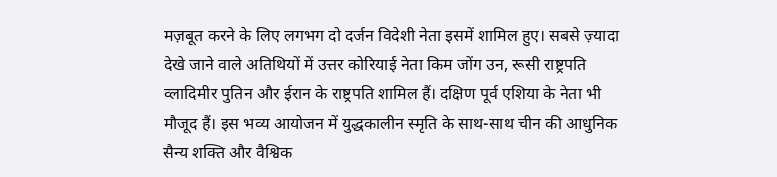मज़बूत करने के लिए लगभग दो दर्जन विदेशी नेता इसमें शामिल हुए। सबसे ज़्यादा देखे जाने वाले अतिथियों में उत्तर कोरियाई नेता किम जोंग उन, रूसी राष्ट्रपति व्लादिमीर पुतिन और ईरान के राष्ट्रपति शामिल हैं। दक्षिण पूर्व एशिया के नेता भी मौजूद हैं। इस भव्य आयोजन में युद्धकालीन स्मृति के साथ-साथ चीन की आधुनिक सैन्य शक्ति और वैश्विक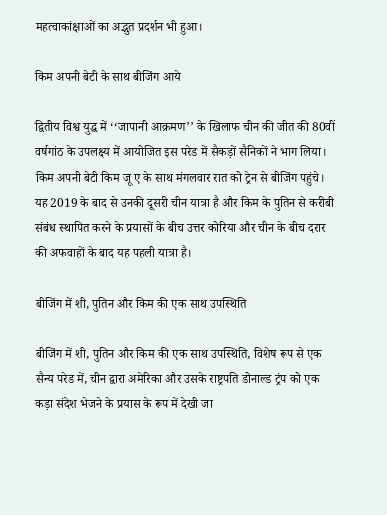महत्वाकांक्षाओं का अद्भुत प्रदर्शन भी हुआ।

किम अपनी बेटी के साथ बीजिंग आये

द्वितीय विश्व युद्ध में ‘‘जापानी आक्रमण’’ के खिलाफ चीन की जीत की 80वीं वर्षगांठ के उपलक्ष्य में आयोजित इस परेड में सैकड़ों सैनिकों ने भाग लिया। किम अपनी बेटी किम जू ए के साथ मंगलवार रात को ट्रेन से बीजिंग पहुंचे। यह 2019 के बाद से उनकी दूसरी चीन यात्रा है और किम के पुतिन से करीबी संबंध स्थापित करने के प्रयासों के बीच उत्तर कोरिया और चीन के बीच दरार की अफवाहों के बाद यह पहली यात्रा है।

बीजिंग में शी, पुतिन और किम की एक साथ उपस्थिति

बीजिंग में शी, पुतिन और किम की एक साथ उपस्थिति, विशेष रूप से एक सैन्य परेड में, चीन द्वारा अमेरिका और उसके राष्ट्रपति डोनाल्ड ट्रंप को एक कड़ा संदेश भेजने के प्रयास के रूप में देखी जा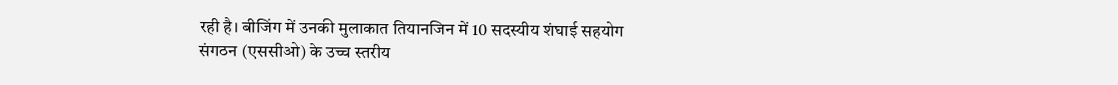रही है। बीजिंग में उनकी मुलाकात तियानजिन में 10 सदस्यीय शंघाई सहयोग संगठन (एससीओ) के उच्च स्तरीय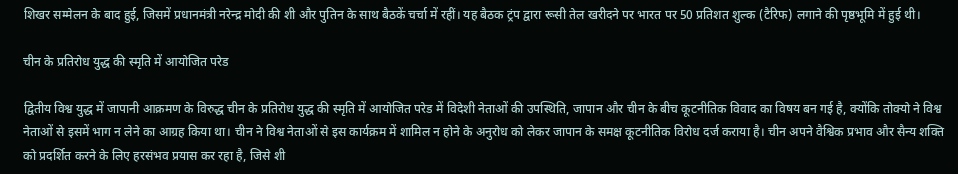शिखर सम्मेलन के बाद हुई, जिसमें प्रधानमंत्री नरेन्द्र मोदी की शी और पुतिन के साथ बैठकें चर्चा में रहीं। यह बैठक ट्रंप द्वारा रूसी तेल खरीदने पर भारत पर 50 प्रतिशत शुल्क (टैरिफ) लगाने की पृष्ठभूमि में हुई थी।

चीन के प्रतिरोध युद्ध की स्मृति में आयोजित परेड

द्वितीय विश्व युद्ध में जापानी आक्रमण के विरुद्ध चीन के प्रतिरोध युद्ध की स्मृति में आयोजित परेड में विदेशी नेताओं की उपस्थिति, जापान और चीन के बीच कूटनीतिक विवाद का विषय बन गई है, क्योंकि तोक्यो ने विश्व नेताओं से इसमें भाग न लेने का आग्रह किया था। चीन ने विश्व नेताओं से इस कार्यक्रम में शामिल न होने के अनुरोध को लेकर जापान के समक्ष कूटनीतिक विरोध दर्ज कराया है। चीन अपने वैश्विक प्रभाव और सैन्य शक्ति को प्रदर्शित करने के लिए हरसंभव प्रयास कर रहा है, जिसे शी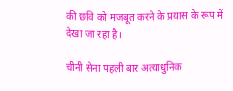की छवि को मजबूत करने के प्रयास के रूप में देखा जा रहा है।

चीनी सेना पहली बार अत्याधुनिक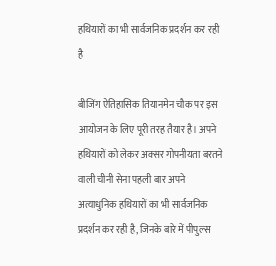हथियारों का भी सार्वजनिक प्रदर्शन कर रही है

बीजिंग ऐतिहासिक तियानमेन चौक पर इस आयोजन के लिए पूरी तरह तैयार है। अपने हथियारों को लेकर अक्सर गोपनीयता बरतने वाली चीनी सेना पहली बार अपने अत्याधुनिक हथियारों का भी सार्वजनिक प्रदर्शन कर रही है, जिनके बारे में पीपुल्स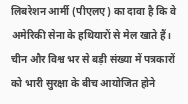लिबरेशन आर्मी (पीएलए) का दावा है कि वे अमेरिकी सेना के हथियारों से मेल खाते हैं। चीन और विश्व भर से बड़ी संख्या में पत्रकारों को भारी सुरक्षा के बीच आयोजित होने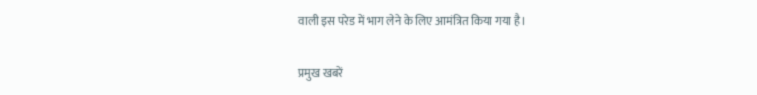वाली इस परेड में भाग लेने के लिए आमंत्रित किया गया है।

प्रमुख खबरें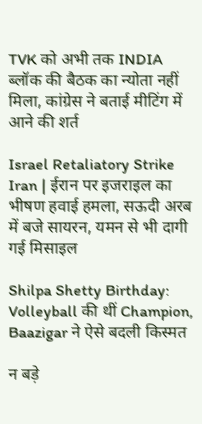TVK को अभी तक INDIA ब्लॉक की बैठक का न्योता नहीं मिला, कांग्रेस ने बताई मीटिंग में आने की शर्त

Israel Retaliatory Strike Iran | ईरान पर इजराइल का भीषण हवाई हमला, सऊदी अरब में बजे सायरन, यमन से भी दागी गई मिसाइल

Shilpa Shetty Birthday: Volleyball की थीं Champion, Baazigar ने ऐसे बदली किस्मत

न बड़े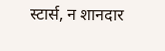स्टार्स, न शानदार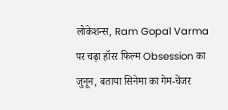लोकेशन्स, Ram Gopal Varma पर चढ़ा हॉरर फिल्म Obsession का जुनून, बताया सिनेमा का गेम-चेंजर